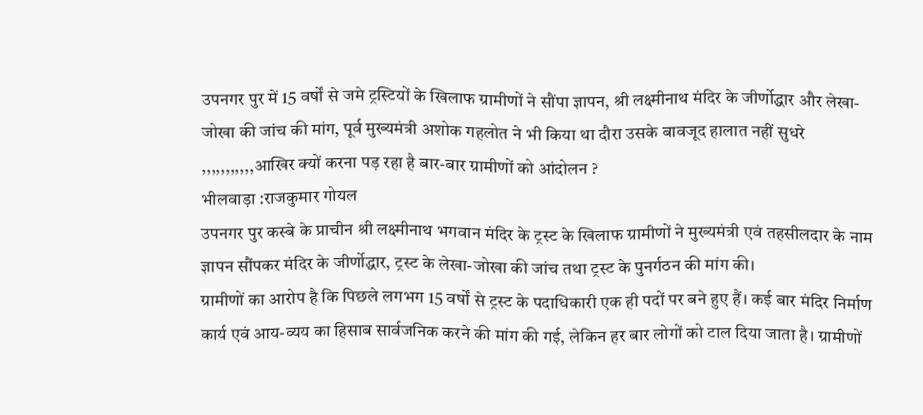उपनगर पुर में 15 वर्षों से जमे ट्रस्टियों के खिलाफ ग्रामीणों ने सौंपा ज्ञापन, श्री लक्ष्मीनाथ मंदिर के जीर्णोद्धार और लेखा-जोखा की जांच की मांग, पूर्व मुख्यमंत्री अशोक गहलोत ने भी किया था दौरा उसके बावजूद हालात नहीं सुधरे ,,,,,,,,,,,आखिर क्यों करना पड़ रहा है बार-बार ग्रामीणों को आंदोलन ?
भीलवाड़ा :राजकुमार गोयल
उपनगर पुर कस्बे के प्राचीन श्री लक्ष्मीनाथ भगवान मंदिर के ट्रस्ट के खिलाफ ग्रामीणों ने मुख्यमंत्री एवं तहसीलदार के नाम ज्ञापन सौंपकर मंदिर के जीर्णोद्धार, ट्रस्ट के लेखा-जोखा की जांच तथा ट्रस्ट के पुनर्गठन की मांग की।
ग्रामीणों का आरोप है कि पिछले लगभग 15 वर्षों से ट्रस्ट के पदाधिकारी एक ही पदों पर बने हुए हैं। कई बार मंदिर निर्माण कार्य एवं आय-व्यय का हिसाब सार्वजनिक करने की मांग की गई, लेकिन हर बार लोगों को टाल दिया जाता है। ग्रामीणों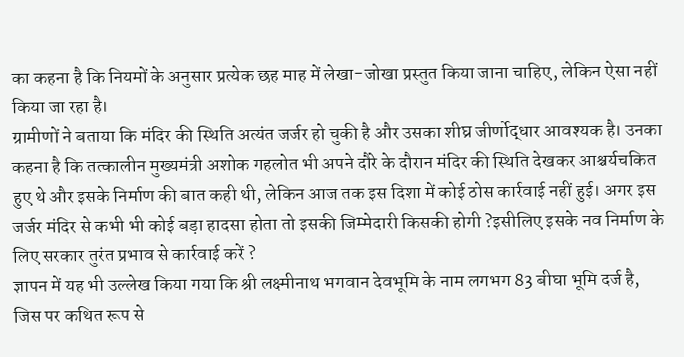का कहना है कि नियमों के अनुसार प्रत्येक छह माह में लेखा-जोखा प्रस्तुत किया जाना चाहिए, लेकिन ऐसा नहीं किया जा रहा है।
ग्रामीणों ने बताया कि मंदिर की स्थिति अत्यंत जर्जर हो चुकी है और उसका शीघ्र जीर्णोद्धार आवश्यक है। उनका कहना है कि तत्कालीन मुख्यमंत्री अशोक गहलोत भी अपने दौरे के दौरान मंदिर की स्थिति देखकर आश्चर्यचकित हुए थे और इसके निर्माण की बात कही थी, लेकिन आज तक इस दिशा में कोई ठोस कार्रवाई नहीं हुई। अगर इस जर्जर मंदिर से कभी भी कोई बड़ा हादसा होता तो इसकी जिम्मेदारी किसकी होगी ?इसीलिए इसके नव निर्माण के लिए सरकार तुरंत प्रभाव से कार्रवाई करें ?
ज्ञापन में यह भी उल्लेख किया गया कि श्री लक्ष्मीनाथ भगवान देवभूमि के नाम लगभग 83 बीघा भूमि दर्ज है, जिस पर कथित रूप से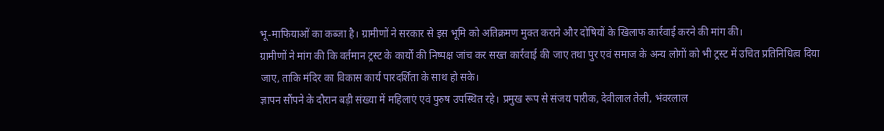भू-माफियाओं का कब्जा है। ग्रामीणों ने सरकार से इस भूमि को अतिक्रमण मुक्त कराने और दोषियों के खिलाफ कार्रवाई करने की मांग की।
ग्रामीणों ने मांग की कि वर्तमान ट्रस्ट के कार्यों की निष्पक्ष जांच कर सख्त कार्रवाई की जाए तथा पुर एवं समाज के अन्य लोगों को भी ट्रस्ट में उचित प्रतिनिधित्व दिया जाए, ताकि मंदिर का विकास कार्य पारदर्शिता के साथ हो सके।
ज्ञापन सौंपने के दौरान बड़ी संख्या में महिलाएं एवं पुरुष उपस्थित रहे। प्रमुख रूप से संजय पारीक, देवीलाल तेली, भंवरलाल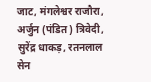जाट, मंगलेश्वर राजौरा, अर्जुन (पंडित) त्रिवेदी, सुरेंद्र धाकड़, रतनलाल सेन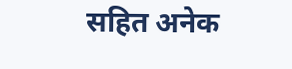सहित अनेक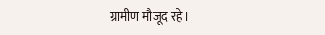ग्रामीण मौजूद रहे।